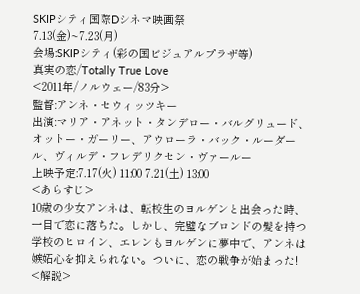SKIPシティ国際Dシネマ映画祭
7.13(金)~7.23(月)
会場:SKIPシティ(彩の国ビジュアルプラザ等)
真実の恋/Totally True Love
<2011年/ノルウェー/83分>
監督:アンネ・セウィッツキー
出演:マリア・アネット・タンデロー・バルグリュード、オットー・ガーリー、アウローラ・バック・ルーダール、ヴィルデ・フレデリクセン・ヴァールー
上映予定:7.17(火) 11:00 7.21(土) 13:00
<あらすじ>
10歳の少女アンネは、転校生のヨルゲンと出会った時、一目で恋に落ちた。しかし、完璧なブロンドの髪を持つ学校のヒロイン、エレンもヨルゲンに夢中で、アンネは嫉妬心を抑えられない。ついに、恋の戦争が始まった!
<解説>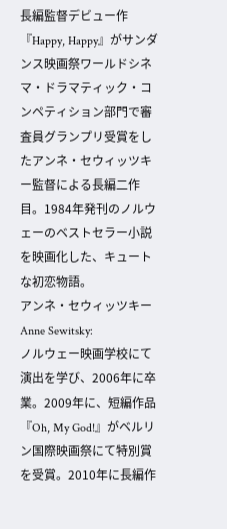長編監督デビュー作『Happy, Happy』がサンダンス映画祭ワールドシネマ・ドラマティック・コンペティション部門で審査員グランプリ受賞をしたアンネ・セウィッツキー監督による長編二作目。1984年発刊のノルウェーのベストセラー小説を映画化した、キュートな初恋物語。
アンネ・セウィッツキー Anne Sewitsky:
ノルウェー映画学校にて演出を学び、2006年に卒業。2009年に、短編作品『Oh, My God!』がベルリン国際映画祭にて特別賞を受賞。2010年に長編作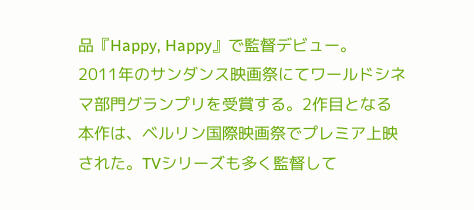品『Happy, Happy』で監督デビュー。
2011年のサンダンス映画祭にてワールドシネマ部門グランプリを受賞する。2作目となる本作は、ベルリン国際映画祭でプレミア上映された。TVシリーズも多く監督して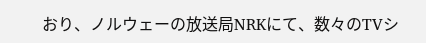おり、ノルウェーの放送局NRKにて、数々のTVシ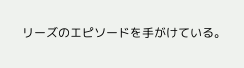リーズのエピソードを手がけている。